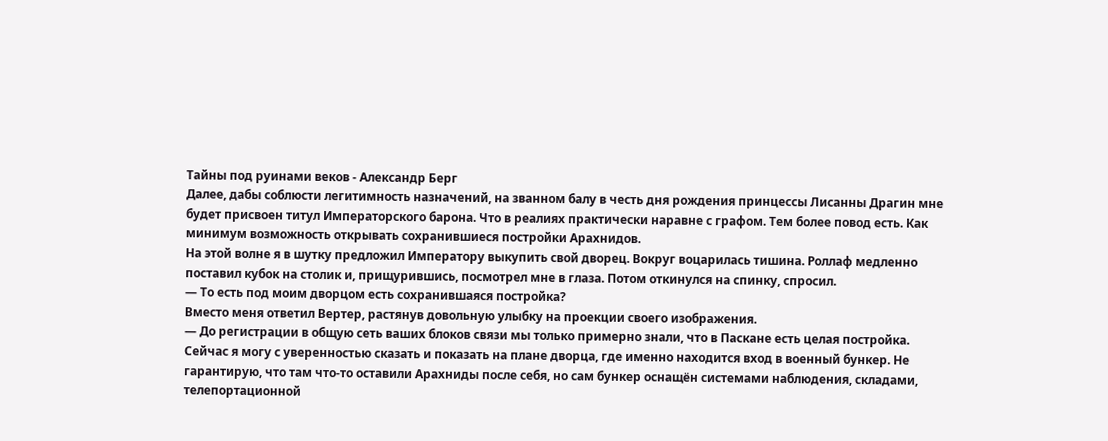Тайны под руинами веков - Александр Берг
Далее, дабы соблюсти легитимность назначений, на званном балу в честь дня рождения принцессы Лисанны Драгин мне будет присвоен титул Императорского барона. Что в реалиях практически наравне с графом. Тем более повод есть. Как минимум возможность открывать сохранившиеся постройки Арахнидов.
На этой волне я в шутку предложил Императору выкупить свой дворец. Вокруг воцарилась тишина. Роллаф медленно поставил кубок на столик и, прищурившись, посмотрел мне в глаза. Потом откинулся на спинку, спросил.
— То есть под моим дворцом есть сохранившаяся постройка?
Вместо меня ответил Вертер, растянув довольную улыбку на проекции своего изображения.
— До регистрации в общую сеть ваших блоков связи мы только примерно знали, что в Паскане есть целая постройка. Сейчас я могу с уверенностью сказать и показать на плане дворца, где именно находится вход в военный бункер. Не гарантирую, что там что-то оставили Арахниды после себя, но сам бункер оснащён системами наблюдения, складами, телепортационной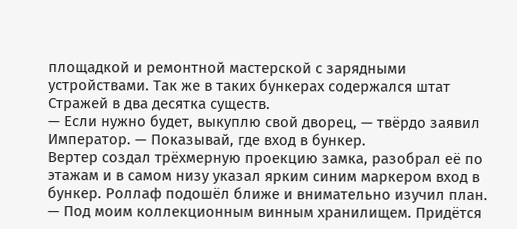площадкой и ремонтной мастерской с зарядными устройствами. Так же в таких бункерах содержался штат Стражей в два десятка существ.
— Если нужно будет, выкуплю свой дворец, — твёрдо заявил Император. — Показывай, где вход в бункер.
Вертер создал трёхмерную проекцию замка, разобрал её по этажам и в самом низу указал ярким синим маркером вход в бункер. Роллаф подошёл ближе и внимательно изучил план.
— Под моим коллекционным винным хранилищем. Придётся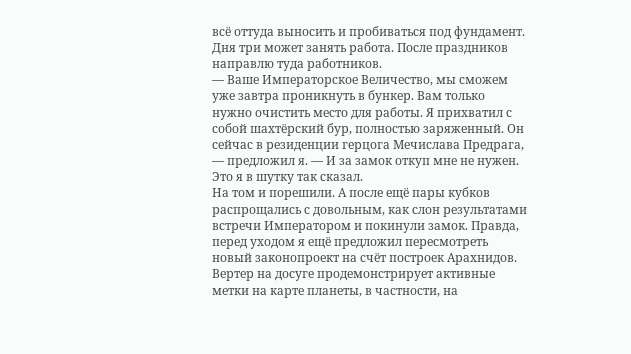всё оттуда выносить и пробиваться под фундамент. Дня три может занять работа. После праздников направлю туда работников.
— Ваше Императорское Величество, мы сможем уже завтра проникнуть в бункер. Вам только нужно очистить место для работы. Я прихватил с собой шахтёрский бур, полностью заряженный. Он сейчас в резиденции герцога Мечислава Предрага, — предложил я. — И за замок откуп мне не нужен. Это я в шутку так сказал.
На том и порешили. А после ещё пары кубков распрощались с довольным, как слон результатами встречи Императором и покинули замок. Правда, перед уходом я ещё предложил пересмотреть новый законопроект на счёт построек Арахнидов. Вертер на досуге продемонстрирует активные метки на карте планеты, в частности, на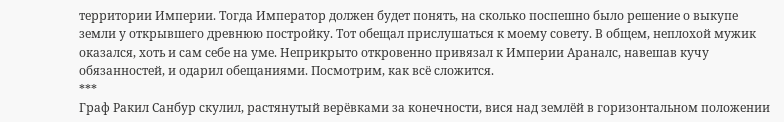территории Империи. Тогда Император должен будет понять, на сколько поспешно было решение о выкупе земли у открывшего древнюю постройку. Тот обещал прислушаться к моему совету. В общем, неплохой мужик оказался, хоть и сам себе на уме. Неприкрыто откровенно привязал к Империи Араналс, навешав кучу обязанностей, и одарил обещаниями. Посмотрим, как всё сложится.
***
Граф Ракил Санбур скулил, растянутый верёвками за конечности, вися над землёй в горизонтальном положении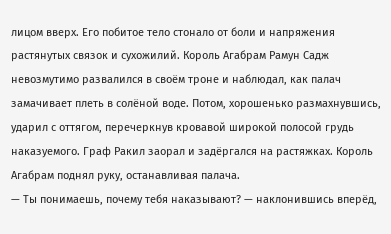лицом вверх. Его побитое тело стонало от боли и напряжения растянутых связок и сухожилий. Король Агабрам Рамун Садж невозмутимо развалился в своём троне и наблюдал, как палач замачивает плеть в солёной воде. Потом, хорошенько размахнувшись, ударил с оттягом, перечеркнув кровавой широкой полосой грудь наказуемого. Граф Ракил заорал и задёргался на растяжках. Король Агабрам поднял руку, останавливая палача.
— Ты понимаешь, почему тебя наказывают? — наклонившись вперёд,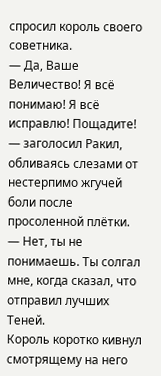спросил король своего советника.
— Да, Ваше Величество! Я всё понимаю! Я всё исправлю! Пощадите! — заголосил Ракил, обливаясь слезами от нестерпимо жгучей боли после просоленной плётки.
— Нет, ты не понимаешь. Ты солгал мне, когда сказал, что отправил лучших Теней.
Король коротко кивнул смотрящему на него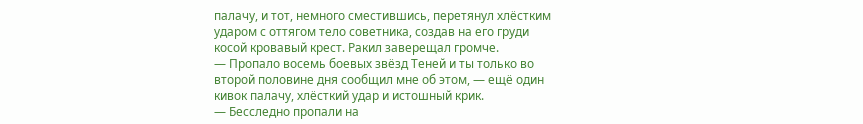палачу, и тот, немного сместившись, перетянул хлёстким ударом с оттягом тело советника, создав на его груди косой кровавый крест. Ракил заверещал громче.
— Пропало восемь боевых звёзд Теней и ты только во второй половине дня сообщил мне об этом, — ещё один кивок палачу, хлёсткий удар и истошный крик.
— Бесследно пропали на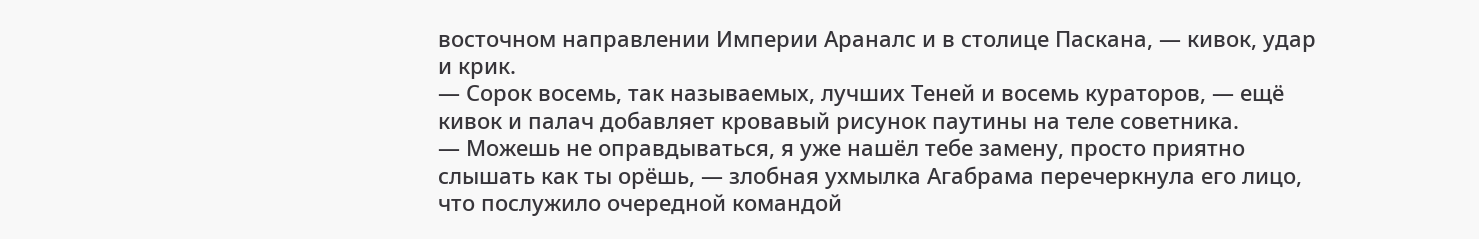восточном направлении Империи Араналс и в столице Паскана, — кивок, удар и крик.
— Сорок восемь, так называемых, лучших Теней и восемь кураторов, — ещё кивок и палач добавляет кровавый рисунок паутины на теле советника.
— Можешь не оправдываться, я уже нашёл тебе замену, просто приятно слышать как ты орёшь, — злобная ухмылка Агабрама перечеркнула его лицо, что послужило очередной командой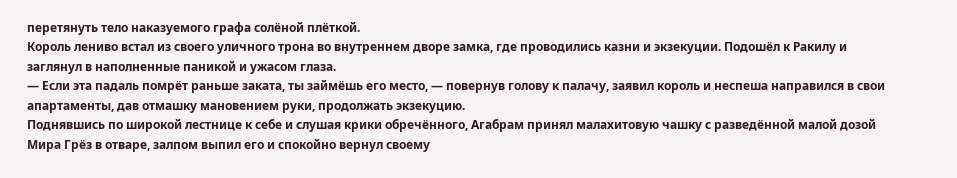перетянуть тело наказуемого графа солёной плёткой.
Король лениво встал из своего уличного трона во внутреннем дворе замка, где проводились казни и экзекуции. Подошёл к Ракилу и заглянул в наполненные паникой и ужасом глаза.
— Если эта падаль помрёт раньше заката, ты займёшь его место, — повернув голову к палачу, заявил король и неспеша направился в свои апартаменты, дав отмашку мановением руки, продолжать экзекуцию.
Поднявшись по широкой лестнице к себе и слушая крики обречённого, Агабрам принял малахитовую чашку с разведённой малой дозой Мира Грёз в отваре, залпом выпил его и спокойно вернул своему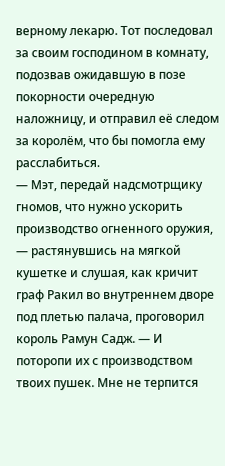верному лекарю. Тот последовал за своим господином в комнату, подозвав ожидавшую в позе покорности очередную наложницу, и отправил её следом за королём, что бы помогла ему расслабиться.
— Мэт, передай надсмотрщику гномов, что нужно ускорить производство огненного оружия, — растянувшись на мягкой кушетке и слушая, как кричит граф Ракил во внутреннем дворе под плетью палача, проговорил король Рамун Садж. — И поторопи их с производством твоих пушек. Мне не терпится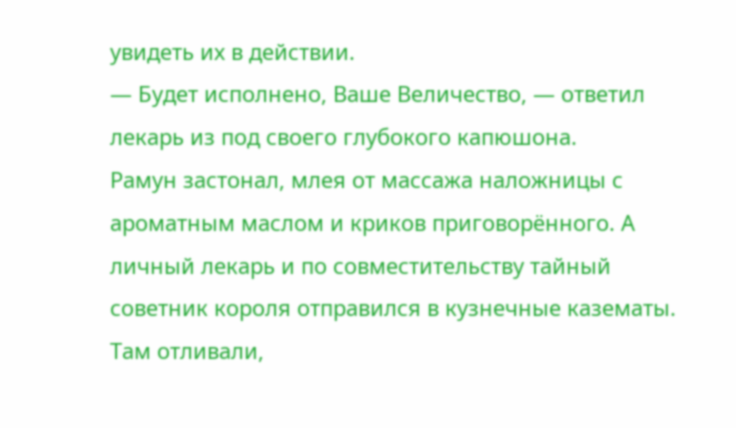увидеть их в действии.
— Будет исполнено, Ваше Величество, — ответил лекарь из под своего глубокого капюшона.
Рамун застонал, млея от массажа наложницы с ароматным маслом и криков приговорённого. А личный лекарь и по совместительству тайный советник короля отправился в кузнечные казематы. Там отливали,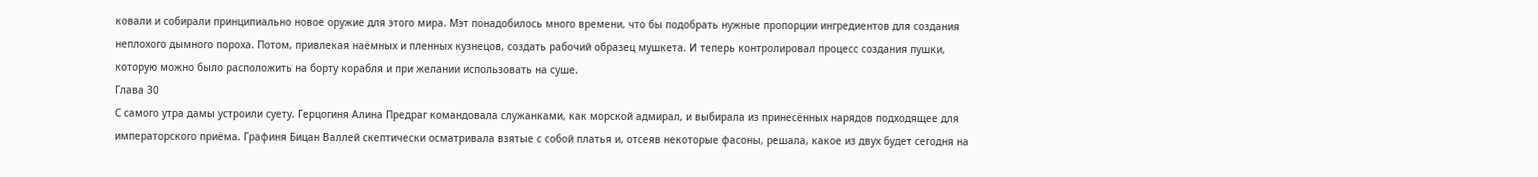ковали и собирали принципиально новое оружие для этого мира. Мэт понадобилось много времени, что бы подобрать нужные пропорции ингредиентов для создания неплохого дымного пороха. Потом, привлекая наёмных и пленных кузнецов, создать рабочий образец мушкета. И теперь контролировал процесс создания пушки, которую можно было расположить на борту корабля и при желании использовать на суше.
Глава 30
С самого утра дамы устроили суету. Герцогиня Алина Предраг командовала служанками, как морской адмирал, и выбирала из принесённых нарядов подходящее для императорского приёма. Графиня Бицан Валлей скептически осматривала взятые с собой платья и, отсеяв некоторые фасоны, решала, какое из двух будет сегодня на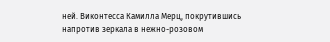ней. Виконтесса Камилла Мерц, покрутившись напротив зеркала в нежно-розовом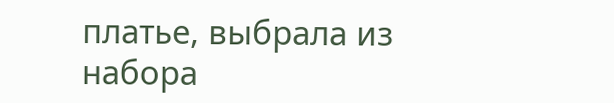платье, выбрала из набора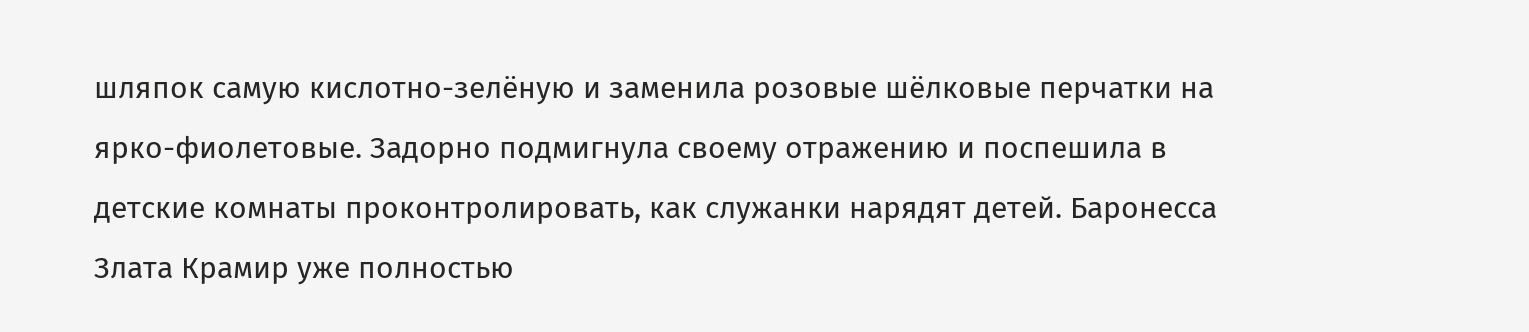шляпок самую кислотно-зелёную и заменила розовые шёлковые перчатки на ярко-фиолетовые. Задорно подмигнула своему отражению и поспешила в детские комнаты проконтролировать, как служанки нарядят детей. Баронесса Злата Крамир уже полностью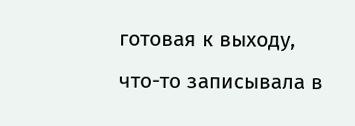готовая к выходу, что-то записывала в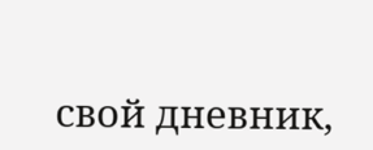свой дневник,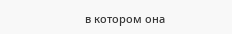в котором она